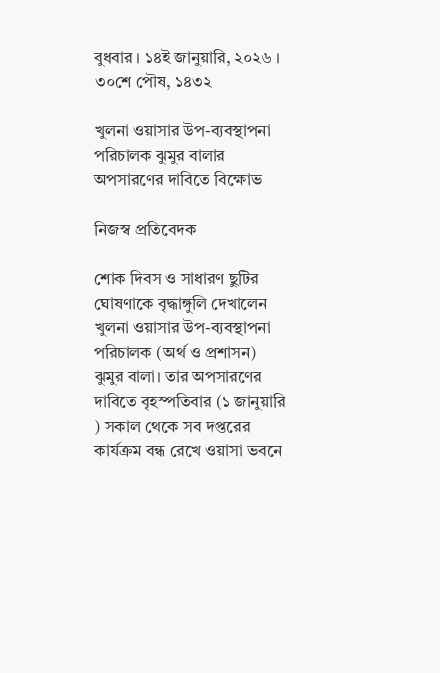বুধবার । ১৪ই জানুয়ারি, ২০২৬ । ৩০শে পৌষ, ১৪৩২

খুলনা ওয়াসার উপ-ব্যবস্থাপনা পরিচালক ঝুমুর বালার অপসারণের দাবিতে বিক্ষোভ

নিজস্ব প্রতিবেদক

শোক দিবস ও সাধারণ ছুটির ঘোষণাকে বৃদ্ধাঙ্গুলি দেখালেন খুলনা ওয়াসার উপ-ব্যবস্থাপনা পরিচালক (অর্থ ও প্রশাসন) ঝুমুর বালা। তার অপসারণের দাবিতে বৃহস্পতিবার (১ জানুয়ারি ) সকাল থেকে সব দপ্তরের কার্যক্রম বন্ধ রেখে ওয়াসা ভবনে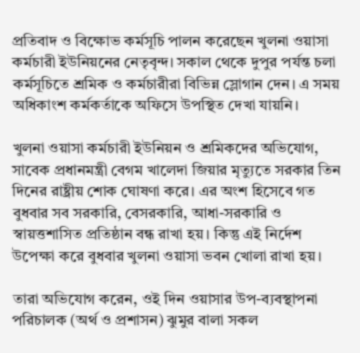প্রতিবাদ ও বিক্ষোভ কর্মসূচি পালন করেছেন খুলনা ওয়াসা কর্মচারী ইউনিয়নের নেতৃবৃন্দ। সকাল থেকে দুপুর পর্যন্ত চলা কর্মসূচিতে শ্রমিক ও কর্মচারীরা বিভিন্ন স্লোগান দেন। এ সময় অধিকাংশ কর্মকর্তাকে অফিসে উপস্থিত দেখা যায়নি।

খুলনা ওয়াসা কর্মচারী ইউনিয়ন ও শ্রমিকদের অভিযোগ, সাবেক প্রধানমন্ত্রী বেগম খালেদা জিয়ার মৃত্যুতে সরকার তিন দিনের রাষ্ট্রীয় শোক ঘোষণা করে। এর অংশ হিসেবে গত বুধবার সব সরকারি, বেসরকারি, আধা-সরকারি ও স্বায়ত্তশাসিত প্রতিষ্ঠান বন্ধ রাখা হয়। কিন্তু এই নির্দেশ উপেক্ষা করে বুধবার খুলনা ওয়াসা ভবন খোলা রাখা হয়।

তারা অভিযোগ করেন, ওই দিন ওয়াসার উপ-ব্যবস্থাপনা পরিচালক (অর্থ ও প্রশাসন) ঝুমুর বালা সকল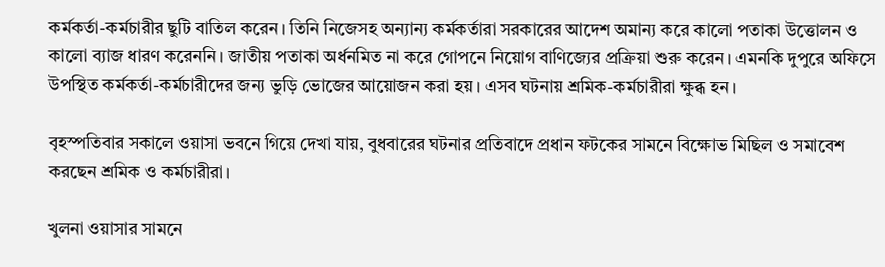কর্মকর্তা-কর্মচারীর ছুটি বাতিল করেন। তিনি নিজেসহ অন্যান্য কর্মকর্তারা সরকারের আদেশ অমান্য করে কালো পতাকা উত্তোলন ও কালো ব্যাজ ধারণ করেননি। জাতীয় পতাকা অর্ধনমিত না করে গোপনে নিয়োগ বাণিজ্যের প্রক্রিয়া শুরু করেন। এমনকি দুপুরে অফিসে উপস্থিত কর্মকর্তা-কর্মচারীদের জন্য ভুড়ি ভোজের আয়োজন করা হয়। এসব ঘটনায় শ্রমিক-কর্মচারীরা ক্ষুব্ধ হন।

বৃহস্পতিবার সকালে ওয়াসা ভবনে গিয়ে দেখা যায়, বুধবারের ঘটনার প্রতিবাদে প্রধান ফটকের সামনে বিক্ষোভ মিছিল ও সমাবেশ করছেন শ্রমিক ও কর্মচারীরা।

খুলনা ওয়াসার সামনে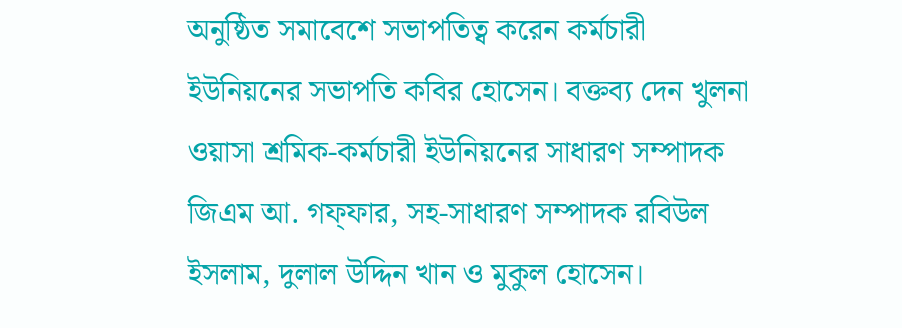অনুষ্ঠিত সমাবেশে সভাপতিত্ব করেন কর্মচারী ইউনিয়নের সভাপতি কবির হোসেন। বক্তব্য দেন খুলনা ওয়াসা শ্রমিক-কর্মচারী ইউনিয়নের সাধারণ সম্পাদক জিএম আ. গফ্ফার, সহ-সাধারণ সম্পাদক রবিউল ইসলাম, দুলাল উদ্দিন খান ও মুকুল হোসেন।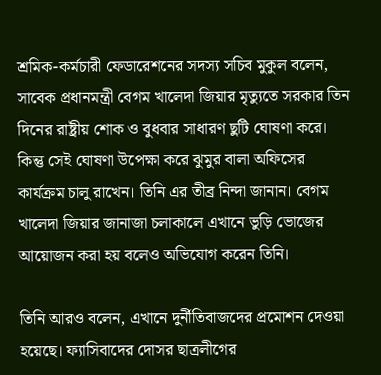শ্রমিক-কর্মচারী ফেডারেশনের সদস্য সচিব মুকুল বলেন, সাবেক প্রধানমন্ত্রী বেগম খালেদা জিয়ার মৃত্যুতে সরকার তিন দিনের রাষ্ট্রীয় শোক ও বুধবার সাধারণ ছুটি ঘোষণা করে। কিন্তু সেই ঘোষণা উপেক্ষা করে ঝুমুর বালা অফিসের কার্যক্রম চালু রাখেন। তিনি এর তীব্র নিন্দা জানান। বেগম খালেদা জিয়ার জানাজা চলাকালে এখানে ভুড়ি ভোজের আয়োজন করা হয় বলেও অভিযোগ করেন তিনি।

তিনি আরও বলেন, এখানে দুর্নীতিবাজদের প্রমোশন দেওয়া হয়েছে। ফ্যাসিবাদের দোসর ছাত্রলীগের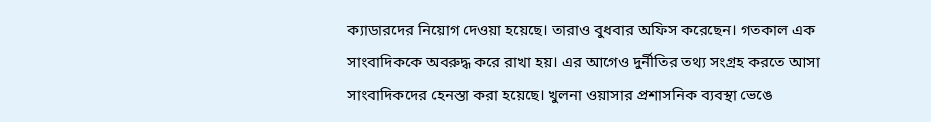ক্যাডারদের নিয়োগ দেওয়া হয়েছে। তারাও বুধবার অফিস করেছেন। গতকাল এক সাংবাদিককে অবরুদ্ধ করে রাখা হয়। এর আগেও দুর্নীতির তথ্য সংগ্রহ করতে আসা সাংবাদিকদের হেনস্তা করা হয়েছে। খুলনা ওয়াসার প্রশাসনিক ব্যবস্থা ভেঙে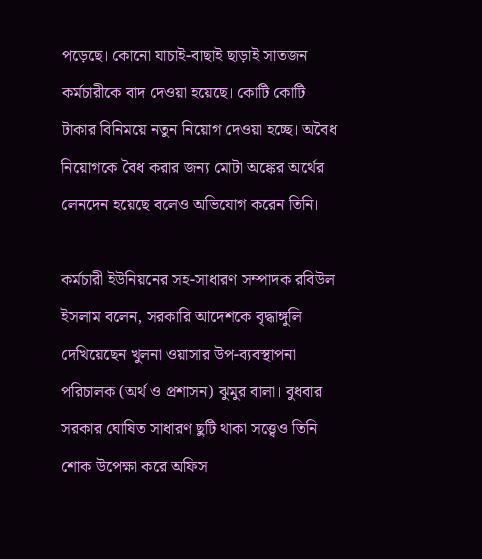পড়েছে। কোনো যাচাই-বাছাই ছাড়াই সাতজন কর্মচারীকে বাদ দেওয়া হয়েছে। কোটি কোটি টাকার বিনিময়ে নতুন নিয়োগ দেওয়া হচ্ছে। অবৈধ নিয়োগকে বৈধ করার জন্য মোটা অঙ্কের অর্থের লেনদেন হয়েছে বলেও অভিযোগ করেন তিনি।

কর্মচারী ইউনিয়নের সহ-সাধারণ সম্পাদক রবিউল ইসলাম বলেন, সরকারি আদেশকে বৃদ্ধাঙ্গুলি দেখিয়েছেন খুলনা ওয়াসার উপ-ব্যবস্থাপনা পরিচালক (অর্থ ও প্রশাসন) ঝুমুর বালা। বুধবার সরকার ঘোষিত সাধারণ ছুটি থাকা সত্ত্বেও তিনি শোক উপেক্ষা করে অফিস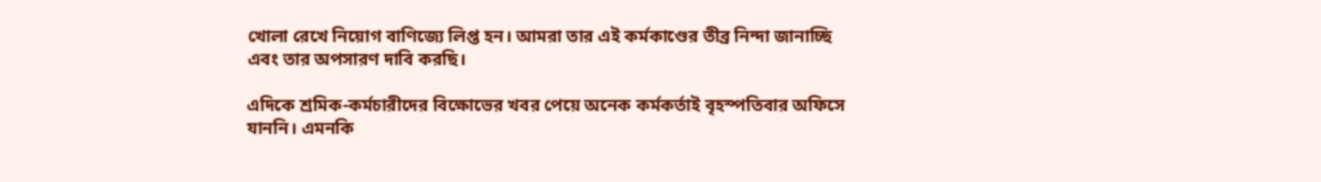খোলা রেখে নিয়োগ বাণিজ্যে লিপ্ত হন। আমরা তার এই কর্মকাণ্ডের তীব্র নিন্দা জানাচ্ছি এবং তার অপসারণ দাবি করছি।

এদিকে শ্রমিক-কর্মচারীদের বিক্ষোভের খবর পেয়ে অনেক কর্মকর্তাই বৃহস্পতিবার অফিসে যাননি। এমনকি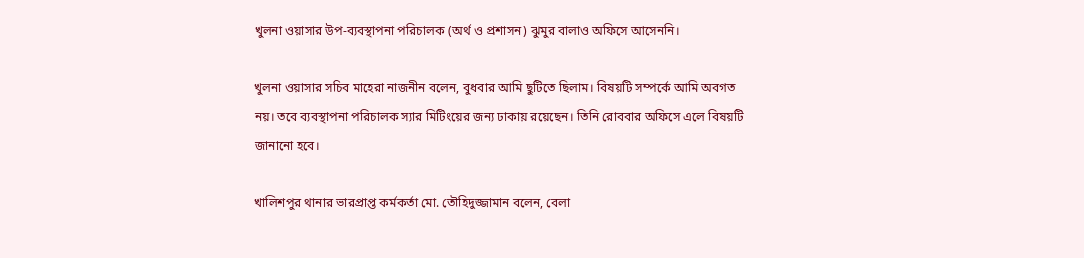খুলনা ওয়াসার উপ-ব্যবস্থাপনা পরিচালক (অর্থ ও প্রশাসন) ঝুমুর বালাও অফিসে আসেননি।

খুলনা ওয়াসার সচিব মাহেরা নাজনীন বলেন, বুধবার আমি ছুটিতে ছিলাম। বিষয়টি সম্পর্কে আমি অবগত নয়। তবে ব্যবস্থাপনা পরিচালক স্যার মিটিংয়ের জন্য ঢাকায় রয়েছেন। তিনি রোববার অফিসে এলে বিষয়টি জানানো হবে।

খালিশপুর থানার ভারপ্রাপ্ত কর্মকর্তা মো. তৌহিদুজ্জামান বলেন, বেলা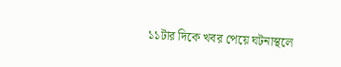১১টার দিকে খবর পেয়ে ঘটনাস্থলে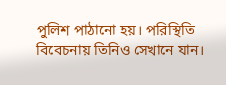পুলিশ পাঠানো হয়। পরিস্থিতি বিবেচনায় তিনিও সেখানে যান।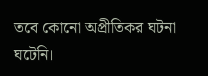তবে কোনো অপ্রীতিকর ঘটনা ঘটেনি।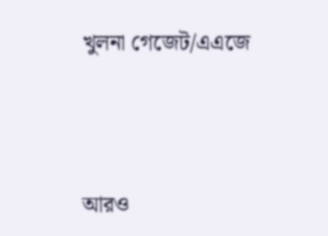খুলনা গেজেট/এএজে




আরও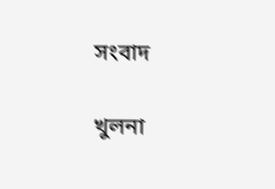সংবাদ

খুলনা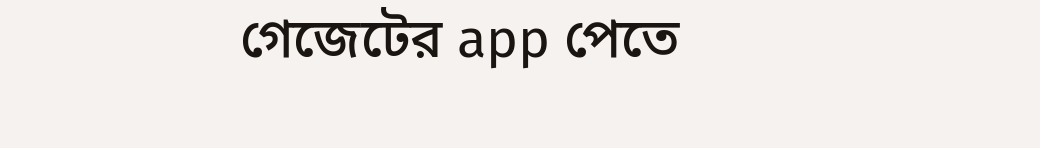গেজেটের app পেতে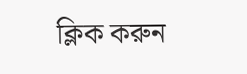ক্লিক করুন